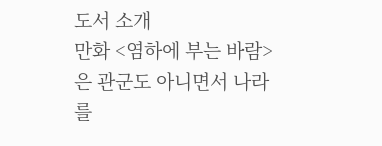도서 소개
만화 <염하에 부는 바람>은 관군도 아니면서 나라를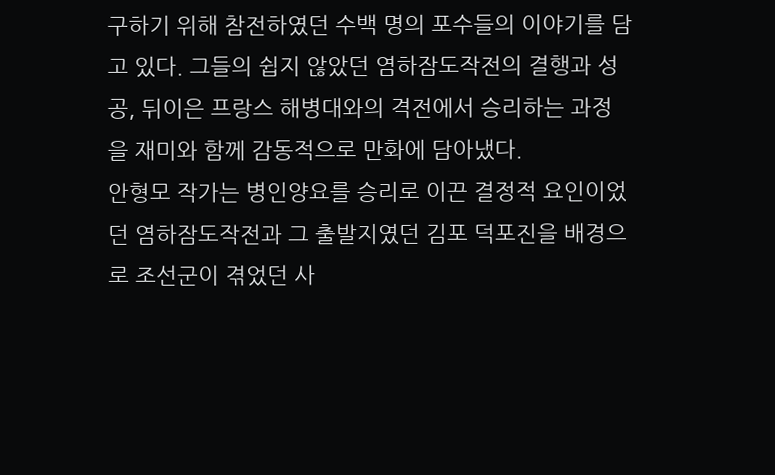구하기 위해 참전하였던 수백 명의 포수들의 이야기를 담고 있다. 그들의 쉽지 않았던 염하잠도작전의 결행과 성공, 뒤이은 프랑스 해병대와의 격전에서 승리하는 과정을 재미와 함께 감동적으로 만화에 담아냈다.
안형모 작가는 병인양요를 승리로 이끈 결정적 요인이었던 염하잠도작전과 그 출발지였던 김포 덕포진을 배경으로 조선군이 겪었던 사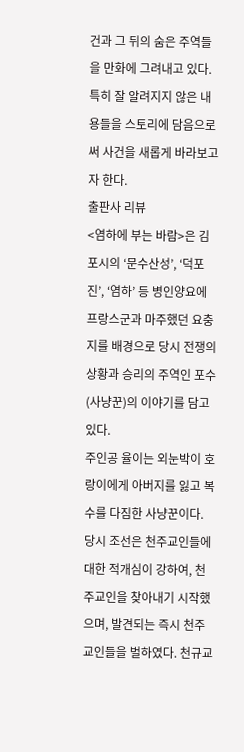건과 그 뒤의 숨은 주역들을 만화에 그려내고 있다. 특히 잘 알려지지 않은 내용들을 스토리에 담음으로써 사건을 새롭게 바라보고자 한다.
출판사 리뷰
<염하에 부는 바람>은 김포시의 ‘문수산성’, ‘덕포진’, ‘염하’ 등 병인양요에 프랑스군과 마주했던 요충지를 배경으로 당시 전쟁의 상황과 승리의 주역인 포수(사냥꾼)의 이야기를 담고 있다.
주인공 율이는 외눈박이 호랑이에게 아버지를 잃고 복수를 다짐한 사냥꾼이다. 당시 조선은 천주교인들에 대한 적개심이 강하여, 천주교인을 찾아내기 시작했으며, 발견되는 즉시 천주교인들을 벌하였다. 천규교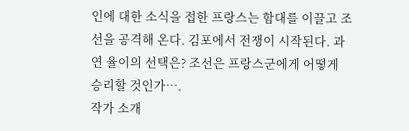인에 대한 소식을 접한 프랑스는 함대를 이끌고 조선을 공격해 온다. 김포에서 전쟁이 시작된다. 과연 율이의 선택은? 조선은 프랑스군에게 어떻게 승리할 것인가….
작가 소개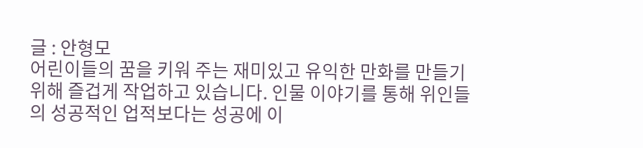글 : 안형모
어린이들의 꿈을 키워 주는 재미있고 유익한 만화를 만들기 위해 즐겁게 작업하고 있습니다. 인물 이야기를 통해 위인들의 성공적인 업적보다는 성공에 이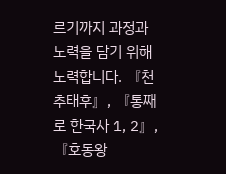르기까지 과정과 노력을 담기 위해 노력합니다. 『천추태후』, 『통째로 한국사 1, 2』, 『호동왕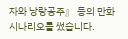자와 낭랑공주』 등의 만화 시나리오를 썼습니다.